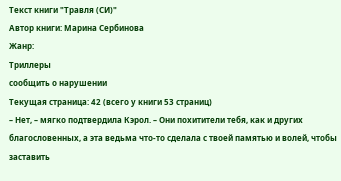Текст книги "Травля (СИ)"
Автор книги: Марина Сербинова
Жанр:
Триллеры
сообщить о нарушении
Текущая страница: 42 (всего у книги 53 страниц)
– Нет, – мягко подтвердила Кэрол. – Они похитители тебя, как и других благословенных, а эта ведьма что-то сделала с твоей памятью и волей, чтобы заставить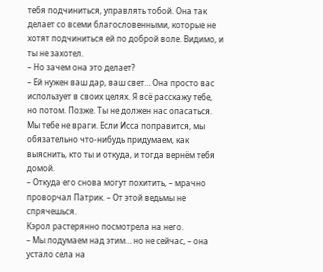тебя подчиниться, управлять тобой. Она так делает со всеми благословенными, которые не хотят подчиниться ей по доброй воле. Видимо, и ты не захотел.
– Но зачем она это делает?
– Ей нужен ваш дар, ваш свет… Она просто вас использует в своих целях. Я всё расскажу тебе, но потом. Позже. Ты не должен нас опасаться. Мы тебе не враги. Если Исса поправится, мы обязательно что-нибудь придумаем, как выяснить, кто ты и откуда, и тогда вернём тебя домой.
– Откуда его снова могут похитить, – мрачно проворчал Патрик. – От этой ведьмы не спрячешься.
Кэрол растерянно посмотрела на него.
– Мы подумаем над этим… но не сейчас, – она устало села на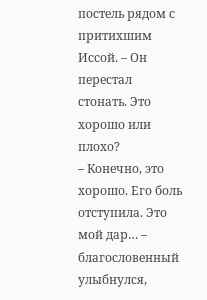постель рядом с притихшим Иссой. – Он перестал стонать. Это хорошо или плохо?
– Конечно, это хорошо. Его боль отступила. Это мой дар… – благословенный улыбнулся,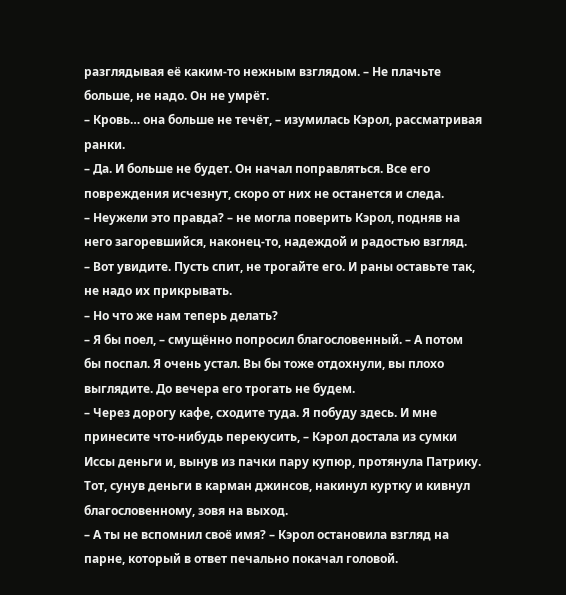разглядывая её каким-то нежным взглядом. – Не плачьте больше, не надо. Он не умрёт.
– Кровь… она больше не течёт, – изумилась Кэрол, рассматривая ранки.
– Да. И больше не будет. Он начал поправляться. Все его повреждения исчезнут, скоро от них не останется и следа.
– Неужели это правда? – не могла поверить Кэрол, подняв на него загоревшийся, наконец-то, надеждой и радостью взгляд.
– Вот увидите. Пусть спит, не трогайте его. И раны оставьте так, не надо их прикрывать.
– Но что же нам теперь делать?
– Я бы поел, – смущённо попросил благословенный. – А потом бы поспал. Я очень устал. Вы бы тоже отдохнули, вы плохо выглядите. До вечера его трогать не будем.
– Через дорогу кафе, сходите туда. Я побуду здесь. И мне принесите что-нибудь перекусить, – Кэрол достала из сумки Иссы деньги и, вынув из пачки пару купюр, протянула Патрику. Тот, сунув деньги в карман джинсов, накинул куртку и кивнул благословенному, зовя на выход.
– А ты не вспомнил своё имя? – Кэрол остановила взгляд на парне, который в ответ печально покачал головой.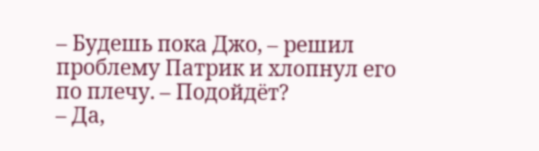– Будешь пока Джо, – решил проблему Патрик и хлопнул его по плечу. – Подойдёт?
– Да,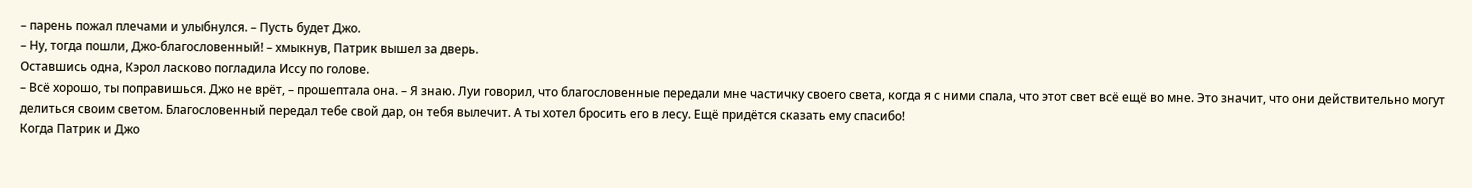– парень пожал плечами и улыбнулся. – Пусть будет Джо.
– Ну, тогда пошли, Джо-благословенный! – хмыкнув, Патрик вышел за дверь.
Оставшись одна, Кэрол ласково погладила Иссу по голове.
– Всё хорошо, ты поправишься. Джо не врёт, – прошептала она. – Я знаю. Луи говорил, что благословенные передали мне частичку своего света, когда я с ними спала, что этот свет всё ещё во мне. Это значит, что они действительно могут делиться своим светом. Благословенный передал тебе свой дар, он тебя вылечит. А ты хотел бросить его в лесу. Ещё придётся сказать ему спасибо!
Когда Патрик и Джо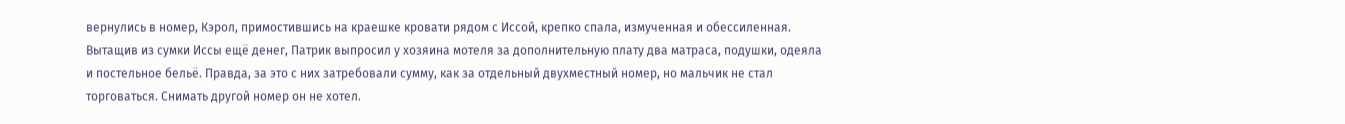вернулись в номер, Кэрол, примостившись на краешке кровати рядом с Иссой, крепко спала, измученная и обессиленная.
Вытащив из сумки Иссы ещё денег, Патрик выпросил у хозяина мотеля за дополнительную плату два матраса, подушки, одеяла и постельное бельё. Правда, за это с них затребовали сумму, как за отдельный двухместный номер, но мальчик не стал торговаться. Снимать другой номер он не хотел.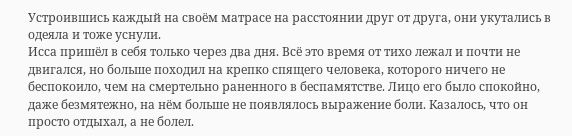Устроившись каждый на своём матрасе на расстоянии друг от друга, они укутались в одеяла и тоже уснули.
Исса пришёл в себя только через два дня. Всё это время от тихо лежал и почти не двигался, но больше походил на крепко спящего человека, которого ничего не беспокоило, чем на смертельно раненного в беспамятстве. Лицо его было спокойно, даже безмятежно, на нём больше не появлялось выражение боли. Казалось, что он просто отдыхал, а не болел.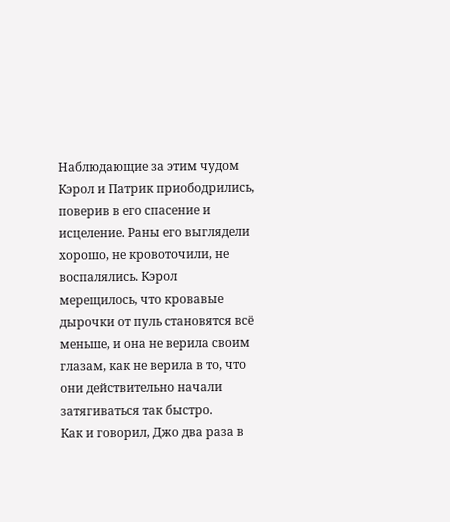Наблюдающие за этим чудом Кэрол и Патрик приободрились, поверив в его спасение и исцеление. Раны его выглядели хорошо, не кровоточили, не воспалялись. Кэрол мерещилось, что кровавые дырочки от пуль становятся всё меньше, и она не верила своим глазам, как не верила в то, что они действительно начали затягиваться так быстро.
Как и говорил, Джо два раза в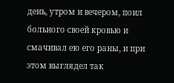день, утром и вечером, поил больного своей кровью и смачивал ею его раны, и при этом выглядел так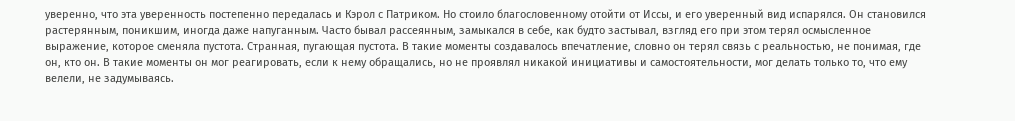уверенно, что эта уверенность постепенно передалась и Кэрол с Патриком. Но стоило благословенному отойти от Иссы, и его уверенный вид испарялся. Он становился растерянным, поникшим, иногда даже напуганным. Часто бывал рассеянным, замыкался в себе, как будто застывал, взгляд его при этом терял осмысленное выражение, которое сменяла пустота. Странная, пугающая пустота. В такие моменты создавалось впечатление, словно он терял связь с реальностью, не понимая, где он, кто он. В такие моменты он мог реагировать, если к нему обращались, но не проявлял никакой инициативы и самостоятельности, мог делать только то, что ему велели, не задумываясь.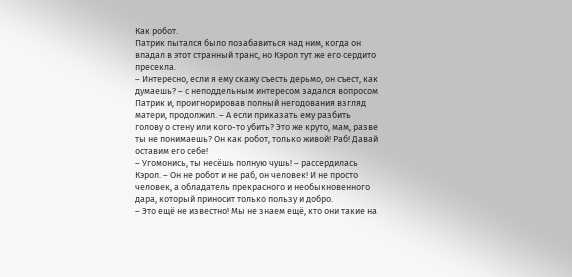Как робот.
Патрик пытался было позабавиться над ним, когда он впадал в этот странный транс, но Кэрол тут же его сердито пресекла.
– Интересно, если я ему скажу съесть дерьмо, он съест, как думаешь? – с неподдельным интересом задался вопросом Патрик и, проигнорировав полный негодования взгляд матери, продолжил. – А если приказать ему разбить голову о стену или кого-то убить? Это же круто, мам, разве ты не понимаешь? Он как робот, только живой! Раб! Давай оставим его себе!
– Угомонись, ты несёшь полную чушь! – рассердилась Кэрол. – Он не робот и не раб, он человек! И не просто человек, а обладатель прекрасного и необыкновенного дара, который приносит только пользу и добро.
– Это ещё не известно! Мы не знаем ещё, кто они такие на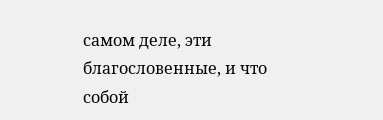самом деле, эти благословенные, и что собой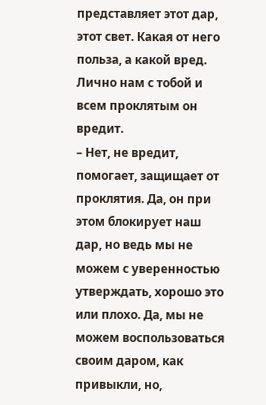представляет этот дар, этот свет. Какая от него польза, а какой вред. Лично нам с тобой и всем проклятым он вредит.
– Нет, не вредит, помогает, защищает от проклятия. Да, он при этом блокирует наш дар, но ведь мы не можем с уверенностью утверждать, хорошо это или плохо. Да, мы не можем воспользоваться своим даром, как привыкли, но,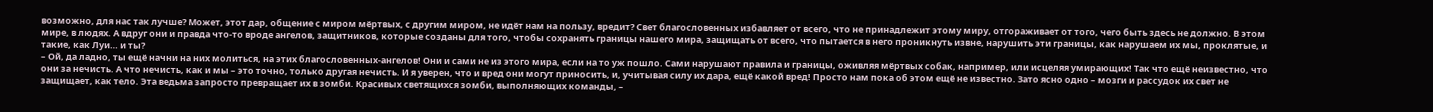возможно, для нас так лучше? Может, этот дар, общение с миром мёртвых, с другим миром, не идёт нам на пользу, вредит? Свет благословенных избавляет от всего, что не принадлежит этому миру, отгораживает от того, чего быть здесь не должно. В этом мире, в людях. А вдруг они и правда что-то вроде ангелов, защитников, которые созданы для того, чтобы сохранять границы нашего мира, защищать от всего, что пытается в него проникнуть извне, нарушить эти границы, как нарушаем их мы, проклятые, и такие, как Луи… и ты?
– Ой, да ладно, ты ещё начни на них молиться, на этих благословенных-ангелов! Они и сами не из этого мира, если на то уж пошло. Сами нарушают правила и границы, оживляя мёртвых собак, например, или исцеляя умирающих! Так что ещё неизвестно, что они за нечисть. А что нечисть, как и мы – это точно, только другая нечисть. И я уверен, что и вред они могут приносить, и, учитывая силу их дара, ещё какой вред! Просто нам пока об этом ещё не известно. Зато ясно одно – мозги и рассудок их свет не защищает, как тело. Эта ведьма запросто превращает их в зомби. Красивых светящихся зомби, выполняющих команды, –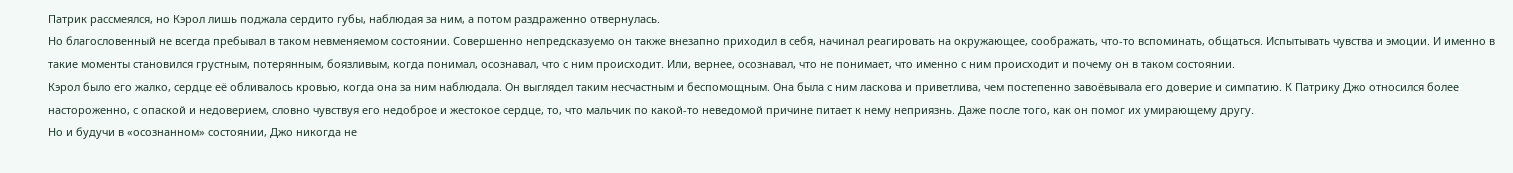Патрик рассмеялся, но Кэрол лишь поджала сердито губы, наблюдая за ним, а потом раздраженно отвернулась.
Но благословенный не всегда пребывал в таком невменяемом состоянии. Совершенно непредсказуемо он также внезапно приходил в себя, начинал реагировать на окружающее, соображать, что-то вспоминать, общаться. Испытывать чувства и эмоции. И именно в такие моменты становился грустным, потерянным, боязливым, когда понимал, осознавал, что с ним происходит. Или, вернее, осознавал, что не понимает, что именно с ним происходит и почему он в таком состоянии.
Кэрол было его жалко, сердце её обливалось кровью, когда она за ним наблюдала. Он выглядел таким несчастным и беспомощным. Она была с ним ласкова и приветлива, чем постепенно завоёвывала его доверие и симпатию. К Патрику Джо относился более настороженно, с опаской и недоверием, словно чувствуя его недоброе и жестокое сердце, то, что мальчик по какой-то неведомой причине питает к нему неприязнь. Даже после того, как он помог их умирающему другу.
Но и будучи в «осознанном» состоянии, Джо никогда не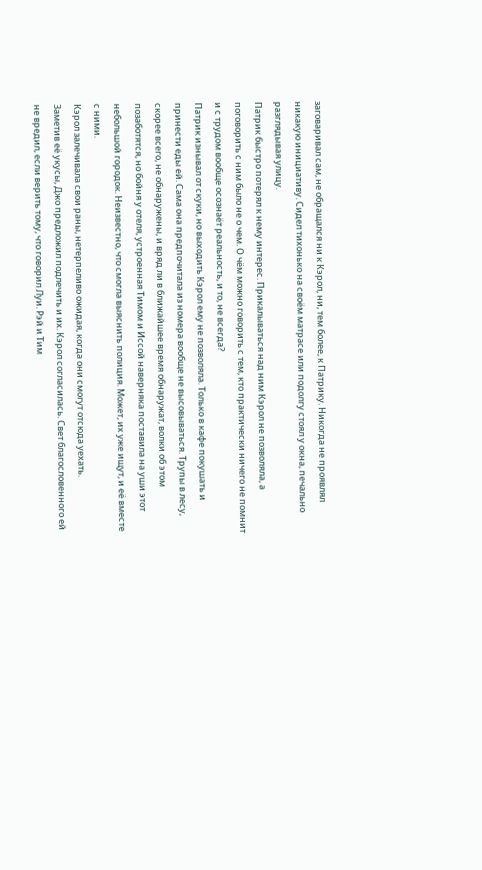заговаривал сам, не обращался ни к Кэрол, ни, тем более, к Патрику. Никогда не проявлял никакую инициативу. Сидел тихонько на своём матрасе или подолгу стоял у окна, печально разглядывая улицу.
Патрик быстро потерял к нему интерес. Прикалываться над ним Кэрол не позволяла, а поговорить с ним было не о чем. О чём можно говорить с тем, кто практически ничего не помнит и с трудом вообще осознаёт реальность, и то, не всегда?
Патрик изнывал от скуки, но выходить Кэрол ему не позволяла. Только в кафе покушать и принести еды ей. Сама она предпочитала из номера вообще не высовываться. Трупы в лесу, скорее всего, не обнаружены, и вряд ли в ближайшее время обнаружат, волки об этом позаботятся, но бойня у отеля, устроенная Тимом и Иссой наверняка поставила на уши этот небольшой городок. Неизвестно, что смогла выяснить полиция. Может, их уже ищут, и её вместе с ними.
Кэрол залечивала свои раны, нетерпеливо ожидая, когда они смогут отсюда уехать.
Заметив её укусы, Джо предложил подлечить и их. Кэрол согласилась. Свет благословенного ей не вредил, если верить тому, что говорил Луи. Рэй и Тим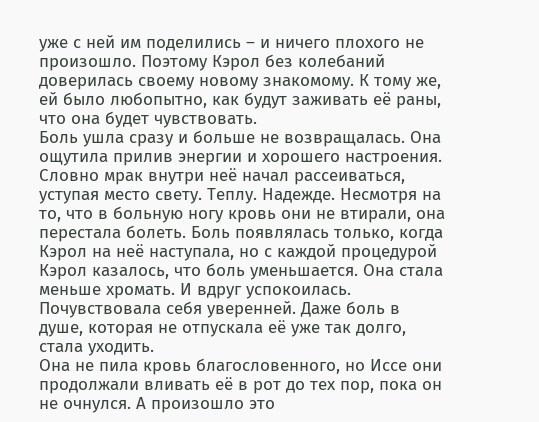уже с ней им поделились – и ничего плохого не произошло. Поэтому Кэрол без колебаний доверилась своему новому знакомому. К тому же, ей было любопытно, как будут заживать её раны, что она будет чувствовать.
Боль ушла сразу и больше не возвращалась. Она ощутила прилив энергии и хорошего настроения. Словно мрак внутри неё начал рассеиваться, уступая место свету. Теплу. Надежде. Несмотря на то, что в больную ногу кровь они не втирали, она перестала болеть. Боль появлялась только, когда Кэрол на неё наступала, но с каждой процедурой Кэрол казалось, что боль уменьшается. Она стала меньше хромать. И вдруг успокоилась. Почувствовала себя уверенней. Даже боль в душе, которая не отпускала её уже так долго, стала уходить.
Она не пила кровь благословенного, но Иссе они продолжали вливать её в рот до тех пор, пока он не очнулся. А произошло это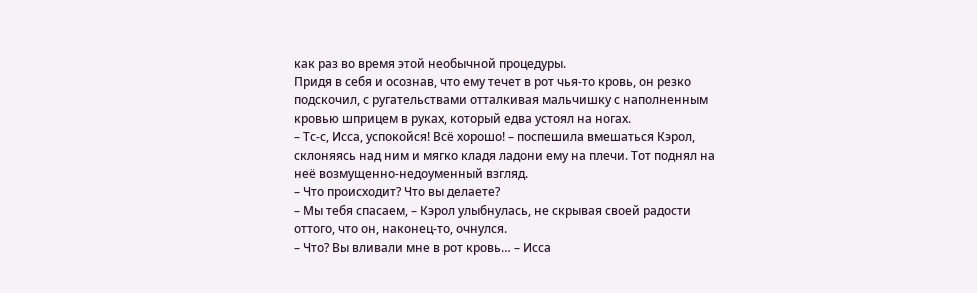как раз во время этой необычной процедуры.
Придя в себя и осознав, что ему течет в рот чья-то кровь, он резко подскочил, с ругательствами отталкивая мальчишку с наполненным кровью шприцем в руках, который едва устоял на ногах.
– Тс-с, Исса, успокойся! Всё хорошо! – поспешила вмешаться Кэрол, склоняясь над ним и мягко кладя ладони ему на плечи. Тот поднял на неё возмущенно-недоуменный взгляд.
– Что происходит? Что вы делаете?
– Мы тебя спасаем, – Кэрол улыбнулась, не скрывая своей радости оттого, что он, наконец-то, очнулся.
– Что? Вы вливали мне в рот кровь… – Исса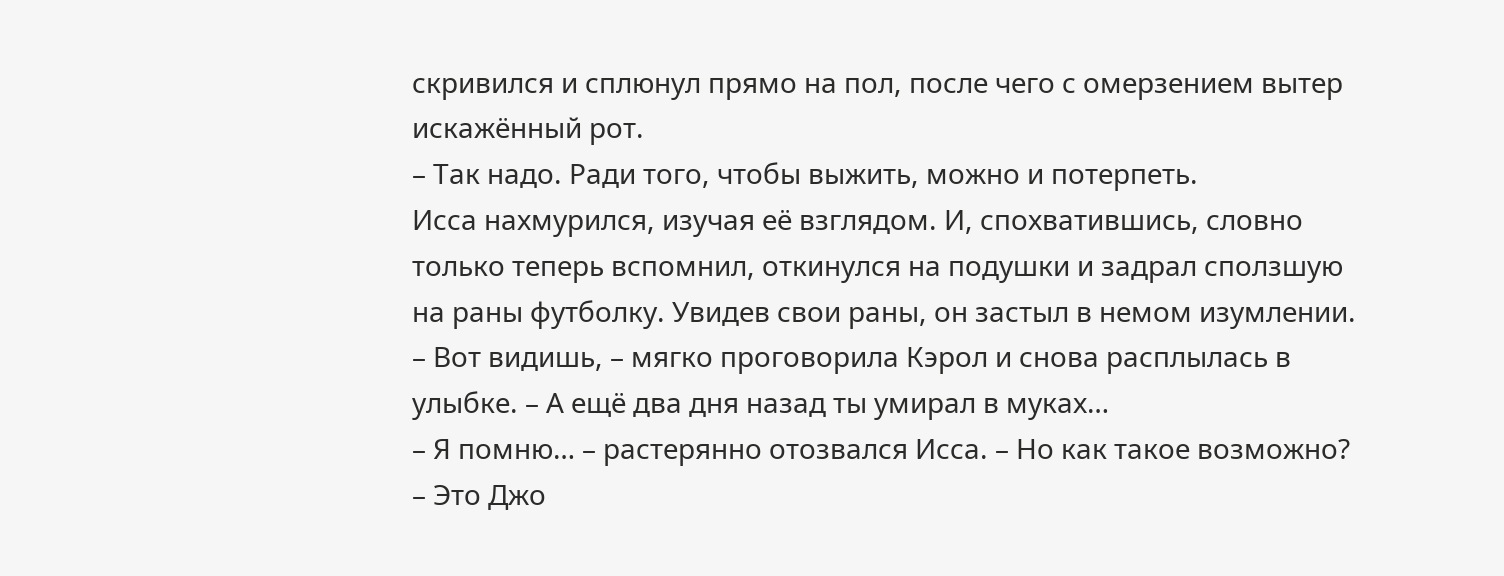скривился и сплюнул прямо на пол, после чего с омерзением вытер искажённый рот.
– Так надо. Ради того, чтобы выжить, можно и потерпеть.
Исса нахмурился, изучая её взглядом. И, спохватившись, словно только теперь вспомнил, откинулся на подушки и задрал сползшую на раны футболку. Увидев свои раны, он застыл в немом изумлении.
– Вот видишь, – мягко проговорила Кэрол и снова расплылась в улыбке. – А ещё два дня назад ты умирал в муках…
– Я помню… – растерянно отозвался Исса. – Но как такое возможно?
– Это Джо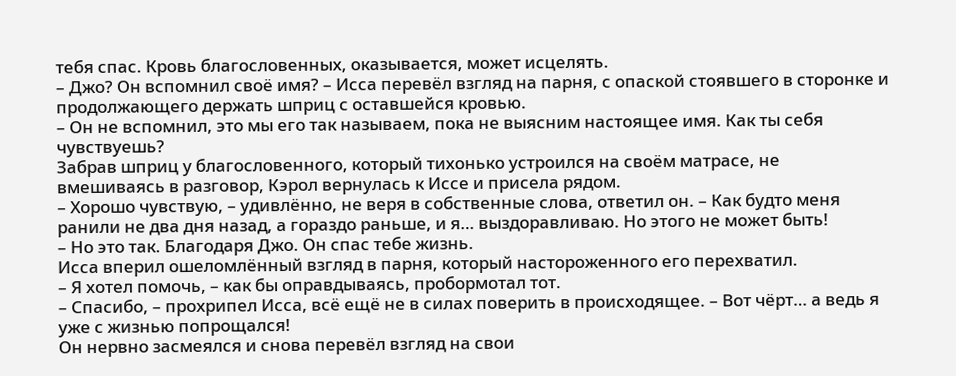тебя спас. Кровь благословенных, оказывается, может исцелять.
– Джо? Он вспомнил своё имя? – Исса перевёл взгляд на парня, с опаской стоявшего в сторонке и продолжающего держать шприц с оставшейся кровью.
– Он не вспомнил, это мы его так называем, пока не выясним настоящее имя. Как ты себя чувствуешь?
Забрав шприц у благословенного, который тихонько устроился на своём матрасе, не вмешиваясь в разговор, Кэрол вернулась к Иссе и присела рядом.
– Хорошо чувствую, – удивлённо, не веря в собственные слова, ответил он. – Как будто меня ранили не два дня назад, а гораздо раньше, и я… выздоравливаю. Но этого не может быть!
– Но это так. Благодаря Джо. Он спас тебе жизнь.
Исса вперил ошеломлённый взгляд в парня, который настороженного его перехватил.
– Я хотел помочь, – как бы оправдываясь, пробормотал тот.
– Спасибо, – прохрипел Исса, всё ещё не в силах поверить в происходящее. – Вот чёрт… а ведь я уже с жизнью попрощался!
Он нервно засмеялся и снова перевёл взгляд на свои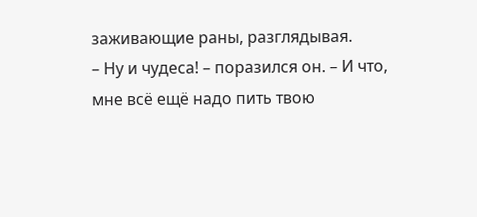заживающие раны, разглядывая.
– Ну и чудеса! – поразился он. – И что, мне всё ещё надо пить твою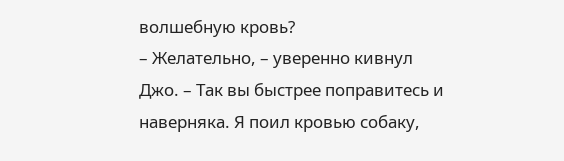волшебную кровь?
– Желательно, – уверенно кивнул Джо. – Так вы быстрее поправитесь и наверняка. Я поил кровью собаку,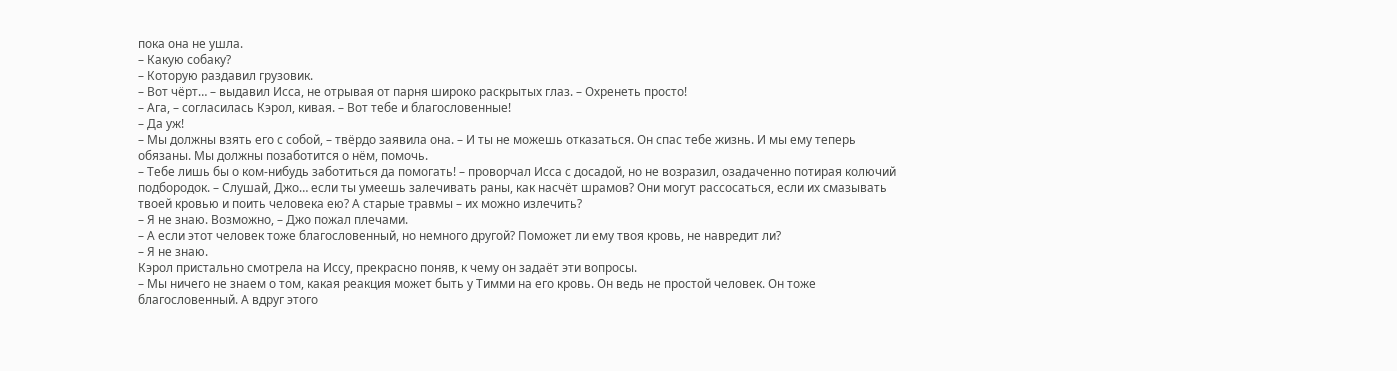пока она не ушла.
– Какую собаку?
– Которую раздавил грузовик.
– Вот чёрт… – выдавил Исса, не отрывая от парня широко раскрытых глаз. – Охренеть просто!
– Ага, – согласилась Кэрол, кивая. – Вот тебе и благословенные!
– Да уж!
– Мы должны взять его с собой, – твёрдо заявила она. – И ты не можешь отказаться. Он спас тебе жизнь. И мы ему теперь обязаны. Мы должны позаботится о нём, помочь.
– Тебе лишь бы о ком-нибудь заботиться да помогать! – проворчал Исса с досадой, но не возразил, озадаченно потирая колючий подбородок. – Слушай, Джо… если ты умеешь залечивать раны, как насчёт шрамов? Они могут рассосаться, если их смазывать твоей кровью и поить человека ею? А старые травмы – их можно излечить?
– Я не знаю. Возможно, – Джо пожал плечами.
– А если этот человек тоже благословенный, но немного другой? Поможет ли ему твоя кровь, не навредит ли?
– Я не знаю.
Кэрол пристально смотрела на Иссу, прекрасно поняв, к чему он задаёт эти вопросы.
– Мы ничего не знаем о том, какая реакция может быть у Тимми на его кровь. Он ведь не простой человек. Он тоже благословенный. А вдруг этого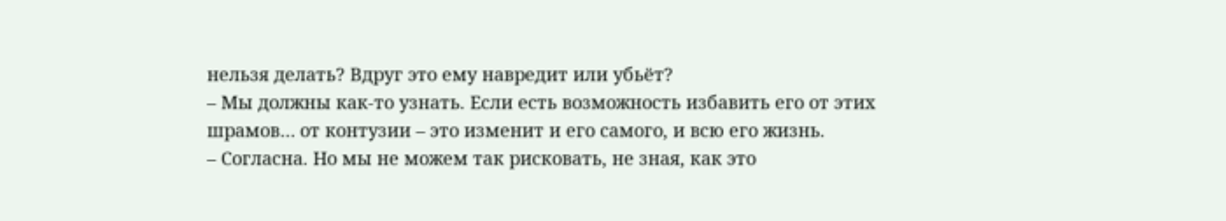нельзя делать? Вдруг это ему навредит или убьёт?
– Мы должны как-то узнать. Если есть возможность избавить его от этих шрамов… от контузии – это изменит и его самого, и всю его жизнь.
– Согласна. Но мы не можем так рисковать, не зная, как это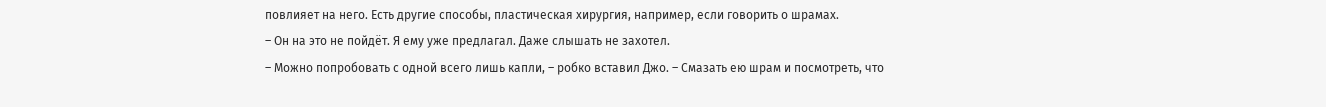повлияет на него. Есть другие способы, пластическая хирургия, например, если говорить о шрамах.
– Он на это не пойдёт. Я ему уже предлагал. Даже слышать не захотел.
– Можно попробовать с одной всего лишь капли, – робко вставил Джо. – Смазать ею шрам и посмотреть, что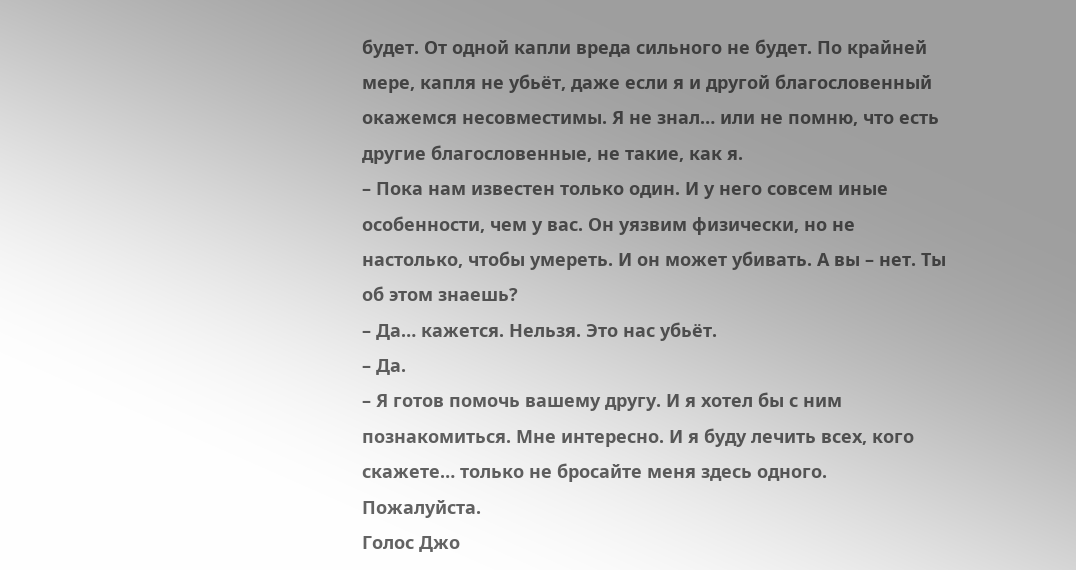будет. От одной капли вреда сильного не будет. По крайней мере, капля не убьёт, даже если я и другой благословенный окажемся несовместимы. Я не знал… или не помню, что есть другие благословенные, не такие, как я.
– Пока нам известен только один. И у него совсем иные особенности, чем у вас. Он уязвим физически, но не настолько, чтобы умереть. И он может убивать. А вы – нет. Ты об этом знаешь?
– Да… кажется. Нельзя. Это нас убьёт.
– Да.
– Я готов помочь вашему другу. И я хотел бы с ним познакомиться. Мне интересно. И я буду лечить всех, кого скажете… только не бросайте меня здесь одного. Пожалуйста.
Голос Джо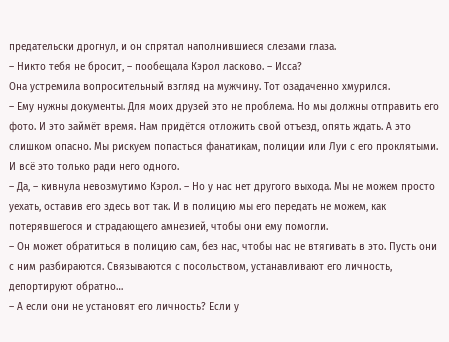предательски дрогнул, и он спрятал наполнившиеся слезами глаза.
– Никто тебя не бросит, – пообещала Кэрол ласково. – Исса?
Она устремила вопросительный взгляд на мужчину. Тот озадаченно хмурился.
– Ему нужны документы. Для моих друзей это не проблема. Но мы должны отправить его фото. И это займёт время. Нам придётся отложить свой отъезд, опять ждать. А это слишком опасно. Мы рискуем попасться фанатикам, полиции или Луи с его проклятыми. И всё это только ради него одного.
– Да, – кивнула невозмутимо Кэрол. – Но у нас нет другого выхода. Мы не можем просто уехать, оставив его здесь вот так. И в полицию мы его передать не можем, как потерявшегося и страдающего амнезией, чтобы они ему помогли.
– Он может обратиться в полицию сам, без нас, чтобы нас не втягивать в это. Пусть они с ним разбираются. Связываются с посольством, устанавливают его личность, депортируют обратно…
– А если они не установят его личность? Если у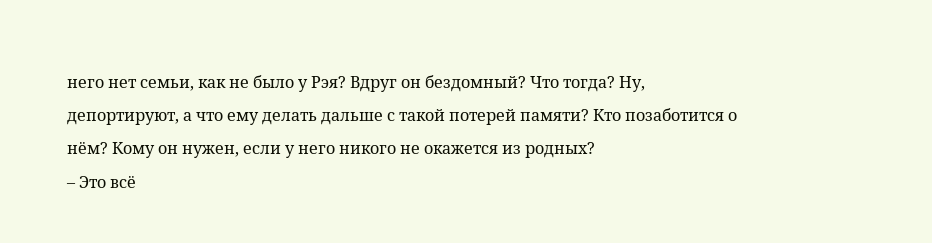него нет семьи, как не было у Рэя? Вдруг он бездомный? Что тогда? Ну, депортируют, а что ему делать дальше с такой потерей памяти? Кто позаботится о нём? Кому он нужен, если у него никого не окажется из родных?
– Это всё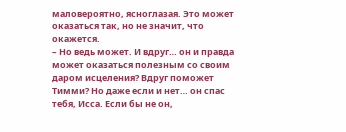маловероятно, ясноглазая. Это может оказаться так, но не значит, что окажется.
– Но ведь может. И вдруг… он и правда может оказаться полезным со своим даром исцеления? Вдруг поможет Тимми? Но даже если и нет… он спас тебя, Исса. Если бы не он,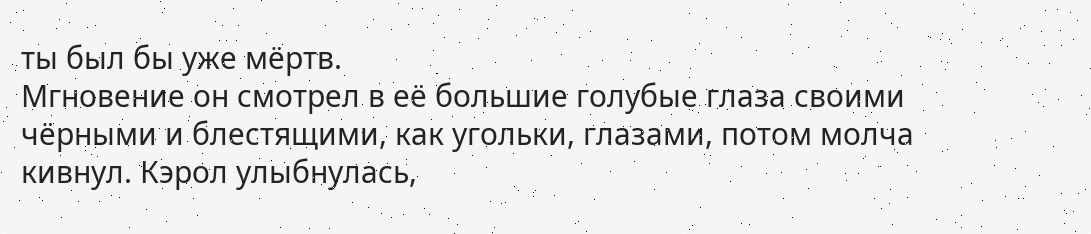ты был бы уже мёртв.
Мгновение он смотрел в её большие голубые глаза своими чёрными и блестящими, как угольки, глазами, потом молча кивнул. Кэрол улыбнулась,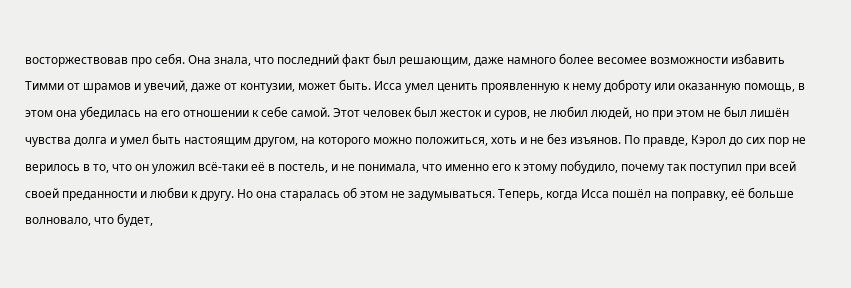восторжествовав про себя. Она знала, что последний факт был решающим, даже намного более весомее возможности избавить Тимми от шрамов и увечий, даже от контузии, может быть. Исса умел ценить проявленную к нему доброту или оказанную помощь, в этом она убедилась на его отношении к себе самой. Этот человек был жесток и суров, не любил людей, но при этом не был лишён чувства долга и умел быть настоящим другом, на которого можно положиться, хоть и не без изъянов. По правде, Кэрол до сих пор не верилось в то, что он уложил всё-таки её в постель, и не понимала, что именно его к этому побудило, почему так поступил при всей своей преданности и любви к другу. Но она старалась об этом не задумываться. Теперь, когда Исса пошёл на поправку, её больше волновало, что будет,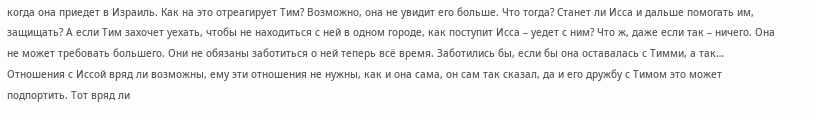когда она приедет в Израиль. Как на это отреагирует Тим? Возможно, она не увидит его больше. Что тогда? Станет ли Исса и дальше помогать им, защищать? А если Тим захочет уехать, чтобы не находиться с ней в одном городе, как поступит Исса – уедет с ним? Что ж, даже если так – ничего. Она не может требовать большего. Они не обязаны заботиться о ней теперь всё время. Заботились бы, если бы она оставалась с Тимми, а так… Отношения с Иссой вряд ли возможны, ему эти отношения не нужны, как и она сама, он сам так сказал, да и его дружбу с Тимом это может подпортить. Тот вряд ли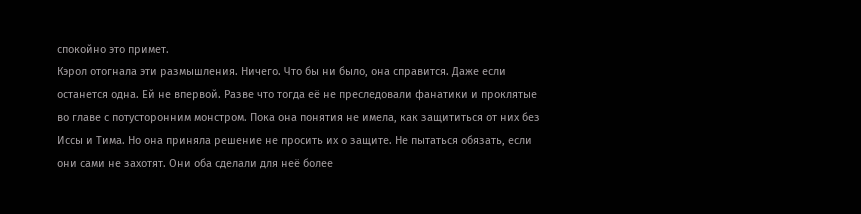спокойно это примет.
Кэрол отогнала эти размышления. Ничего. Что бы ни было, она справится. Даже если останется одна. Ей не впервой. Разве что тогда её не преследовали фанатики и проклятые во главе с потусторонним монстром. Пока она понятия не имела, как защититься от них без Иссы и Тима. Но она приняла решение не просить их о защите. Не пытаться обязать, если они сами не захотят. Они оба сделали для неё более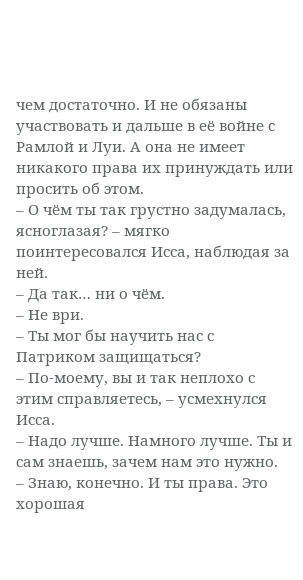чем достаточно. И не обязаны участвовать и дальше в её войне с Рамлой и Луи. А она не имеет никакого права их принуждать или просить об этом.
– О чём ты так грустно задумалась, ясноглазая? – мягко поинтересовался Исса, наблюдая за ней.
– Да так… ни о чём.
– Не ври.
– Ты мог бы научить нас с Патриком защищаться?
– По-моему, вы и так неплохо с этим справляетесь, – усмехнулся Исса.
– Надо лучше. Намного лучше. Ты и сам знаешь, зачем нам это нужно.
– Знаю, конечно. И ты права. Это хорошая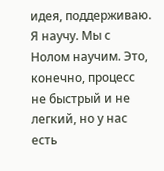идея, поддерживаю. Я научу. Мы с Нолом научим. Это, конечно, процесс не быстрый и не легкий, но у нас есть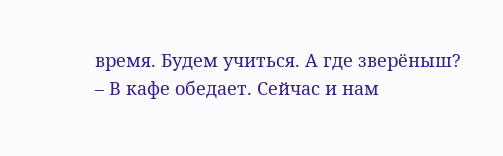время. Будем учиться. А где зверёныш?
– В кафе обедает. Сейчас и нам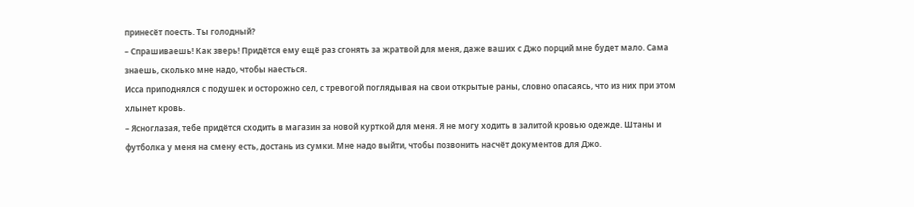принесёт поесть. Ты голодный?
– Спрашиваешь! Как зверь! Придётся ему ещё раз сгонять за жратвой для меня, даже ваших с Джо порций мне будет мало. Сама знаешь, сколько мне надо, чтобы наесться.
Исса приподнялся с подушек и осторожно сел, с тревогой поглядывая на свои открытые раны, словно опасаясь, что из них при этом хлынет кровь.
– Ясноглазая, тебе придётся сходить в магазин за новой курткой для меня. Я не могу ходить в залитой кровью одежде. Штаны и футболка у меня на смену есть, достань из сумки. Мне надо выйти, чтобы позвонить насчёт документов для Джо.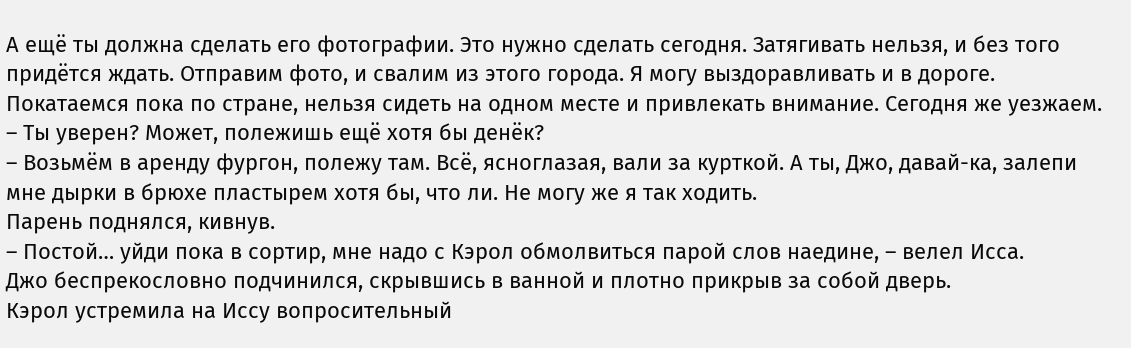А ещё ты должна сделать его фотографии. Это нужно сделать сегодня. Затягивать нельзя, и без того придётся ждать. Отправим фото, и свалим из этого города. Я могу выздоравливать и в дороге. Покатаемся пока по стране, нельзя сидеть на одном месте и привлекать внимание. Сегодня же уезжаем.
– Ты уверен? Может, полежишь ещё хотя бы денёк?
– Возьмём в аренду фургон, полежу там. Всё, ясноглазая, вали за курткой. А ты, Джо, давай-ка, залепи мне дырки в брюхе пластырем хотя бы, что ли. Не могу же я так ходить.
Парень поднялся, кивнув.
– Постой… уйди пока в сортир, мне надо с Кэрол обмолвиться парой слов наедине, – велел Исса.
Джо беспрекословно подчинился, скрывшись в ванной и плотно прикрыв за собой дверь.
Кэрол устремила на Иссу вопросительный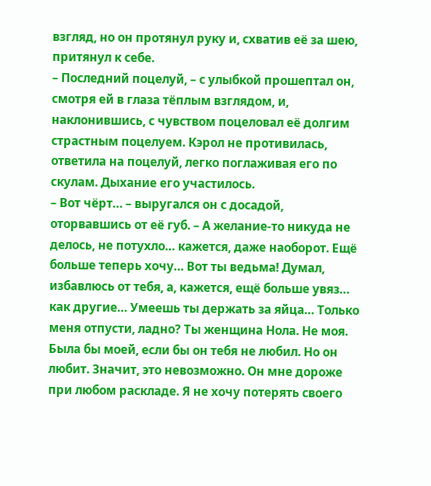взгляд, но он протянул руку и, схватив её за шею, притянул к себе.
– Последний поцелуй, – с улыбкой прошептал он, смотря ей в глаза тёплым взглядом, и, наклонившись, с чувством поцеловал её долгим страстным поцелуем. Кэрол не противилась, ответила на поцелуй, легко поглаживая его по скулам. Дыхание его участилось.
– Вот чёрт… – выругался он с досадой, оторвавшись от её губ. – А желание-то никуда не делось, не потухло… кажется, даже наоборот. Ещё больше теперь хочу… Вот ты ведьма! Думал, избавлюсь от тебя, а, кажется, ещё больше увяз… как другие… Умеешь ты держать за яйца… Только меня отпусти, ладно? Ты женщина Нола. Не моя. Была бы моей, если бы он тебя не любил. Но он любит. Значит, это невозможно. Он мне дороже при любом раскладе. Я не хочу потерять своего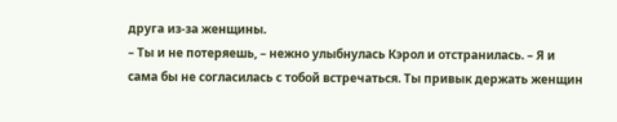друга из-за женщины.
– Ты и не потеряешь, – нежно улыбнулась Кэрол и отстранилась. – Я и сама бы не согласилась с тобой встречаться. Ты привык держать женщин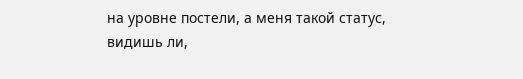на уровне постели, а меня такой статус, видишь ли,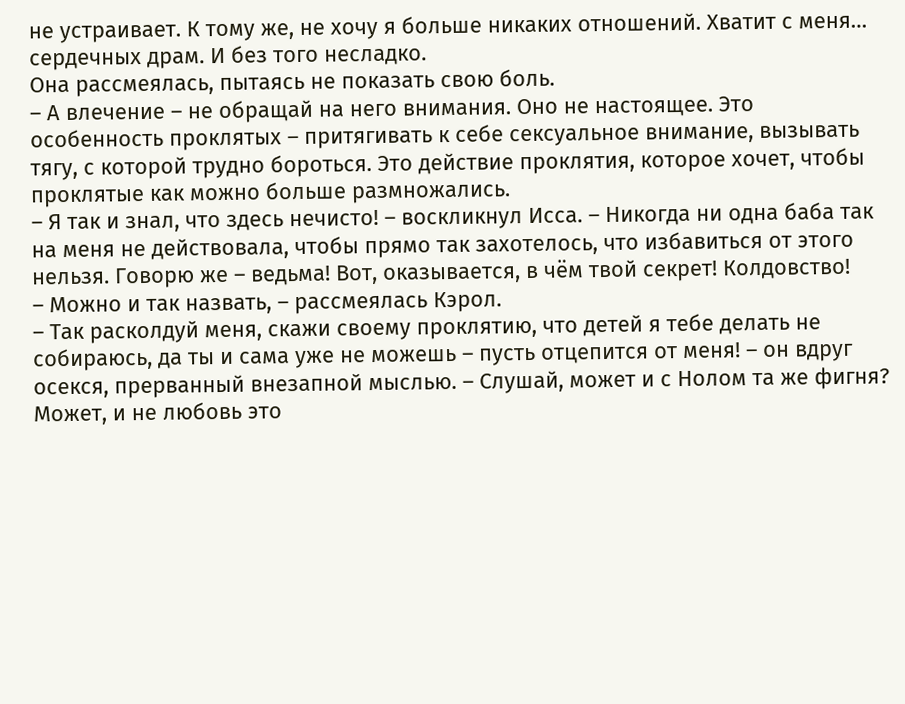не устраивает. К тому же, не хочу я больше никаких отношений. Хватит с меня… сердечных драм. И без того несладко.
Она рассмеялась, пытаясь не показать свою боль.
– А влечение – не обращай на него внимания. Оно не настоящее. Это особенность проклятых – притягивать к себе сексуальное внимание, вызывать тягу, с которой трудно бороться. Это действие проклятия, которое хочет, чтобы проклятые как можно больше размножались.
– Я так и знал, что здесь нечисто! – воскликнул Исса. – Никогда ни одна баба так на меня не действовала, чтобы прямо так захотелось, что избавиться от этого нельзя. Говорю же – ведьма! Вот, оказывается, в чём твой секрет! Колдовство!
– Можно и так назвать, – рассмеялась Кэрол.
– Так расколдуй меня, скажи своему проклятию, что детей я тебе делать не собираюсь, да ты и сама уже не можешь – пусть отцепится от меня! – он вдруг осекся, прерванный внезапной мыслью. – Слушай, может и с Нолом та же фигня? Может, и не любовь это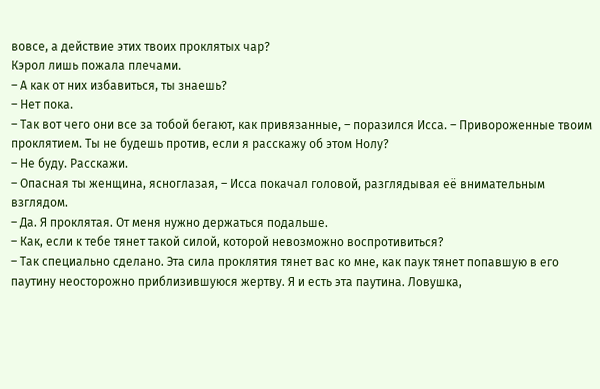вовсе, а действие этих твоих проклятых чар?
Кэрол лишь пожала плечами.
– А как от них избавиться, ты знаешь?
– Нет пока.
– Так вот чего они все за тобой бегают, как привязанные, – поразился Исса. – Привороженные твоим проклятием. Ты не будешь против, если я расскажу об этом Нолу?
– Не буду. Расскажи.
– Опасная ты женщина, ясноглазая, – Исса покачал головой, разглядывая её внимательным взглядом.
– Да. Я проклятая. От меня нужно держаться подальше.
– Как, если к тебе тянет такой силой, которой невозможно воспротивиться?
– Так специально сделано. Эта сила проклятия тянет вас ко мне, как паук тянет попавшую в его паутину неосторожно приблизившуюся жертву. Я и есть эта паутина. Ловушка,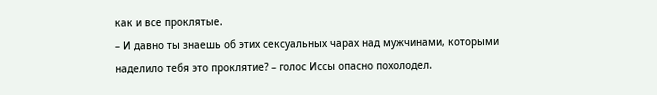как и все проклятые.
– И давно ты знаешь об этих сексуальных чарах над мужчинами, которыми наделило тебя это проклятие? – голос Иссы опасно похолодел.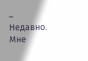– Недавно. Мне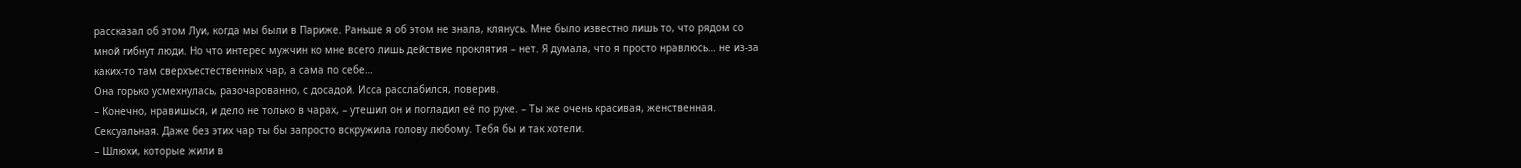рассказал об этом Луи, когда мы были в Париже. Раньше я об этом не знала, клянусь. Мне было известно лишь то, что рядом со мной гибнут люди. Но что интерес мужчин ко мне всего лишь действие проклятия – нет. Я думала, что я просто нравлюсь… не из-за каких-то там сверхъестественных чар, а сама по себе…
Она горько усмехнулась, разочарованно, с досадой. Исса расслабился, поверив.
– Конечно, нравишься, и дело не только в чарах, – утешил он и погладил её по руке. – Ты же очень красивая, женственная. Сексуальная. Даже без этих чар ты бы запросто вскружила голову любому. Тебя бы и так хотели.
– Шлюхи, которые жили в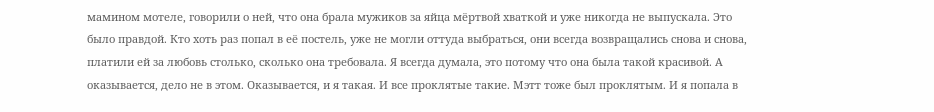мамином мотеле, говорили о ней, что она брала мужиков за яйца мёртвой хваткой и уже никогда не выпускала. Это было правдой. Кто хоть раз попал в её постель, уже не могли оттуда выбраться, они всегда возвращались снова и снова, платили ей за любовь столько, сколько она требовала. Я всегда думала, это потому что она была такой красивой. А оказывается, дело не в этом. Оказывается, и я такая. И все проклятые такие. Мэтт тоже был проклятым. И я попала в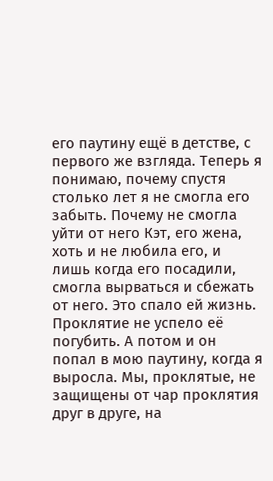его паутину ещё в детстве, с первого же взгляда. Теперь я понимаю, почему спустя столько лет я не смогла его забыть. Почему не смогла уйти от него Кэт, его жена, хоть и не любила его, и лишь когда его посадили, смогла вырваться и сбежать от него. Это спало ей жизнь. Проклятие не успело её погубить. А потом и он попал в мою паутину, когда я выросла. Мы, проклятые, не защищены от чар проклятия друг в друге, на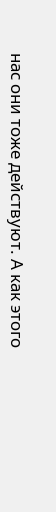нас они тоже действуют. А как этого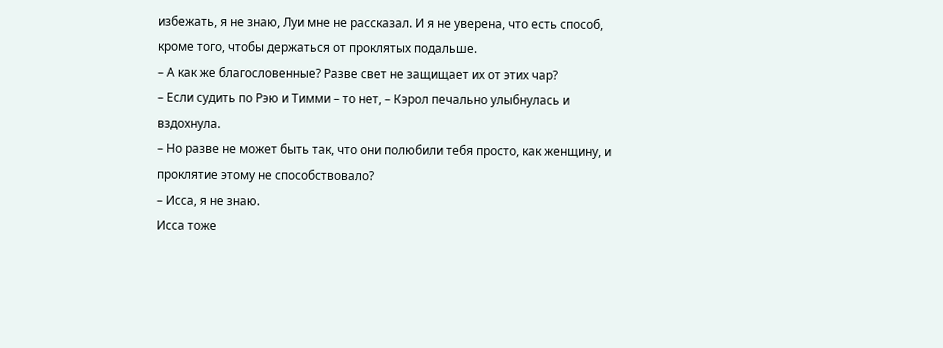избежать, я не знаю, Луи мне не рассказал. И я не уверена, что есть способ, кроме того, чтобы держаться от проклятых подальше.
– А как же благословенные? Разве свет не защищает их от этих чар?
– Если судить по Рэю и Тимми – то нет, – Кэрол печально улыбнулась и вздохнула.
– Но разве не может быть так, что они полюбили тебя просто, как женщину, и проклятие этому не способствовало?
– Исса, я не знаю.
Исса тоже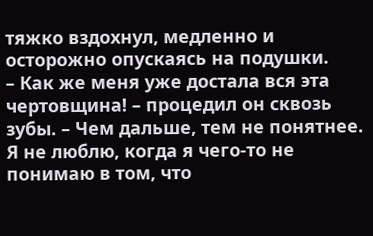тяжко вздохнул, медленно и осторожно опускаясь на подушки.
– Как же меня уже достала вся эта чертовщина! – процедил он сквозь зубы. – Чем дальше, тем не понятнее. Я не люблю, когда я чего-то не понимаю в том, что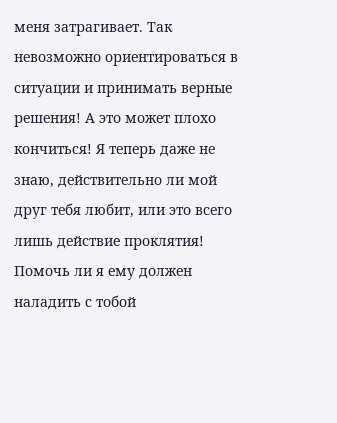меня затрагивает. Так невозможно ориентироваться в ситуации и принимать верные решения! А это может плохо кончиться! Я теперь даже не знаю, действительно ли мой друг тебя любит, или это всего лишь действие проклятия! Помочь ли я ему должен наладить с тобой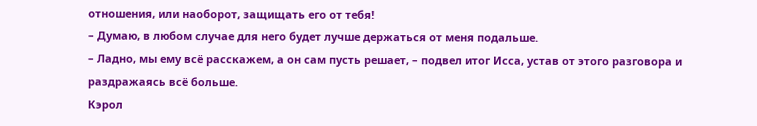отношения, или наоборот, защищать его от тебя!
– Думаю, в любом случае для него будет лучше держаться от меня подальше.
– Ладно, мы ему всё расскажем, а он сам пусть решает, – подвел итог Исса, устав от этого разговора и раздражаясь всё больше.
Кэрол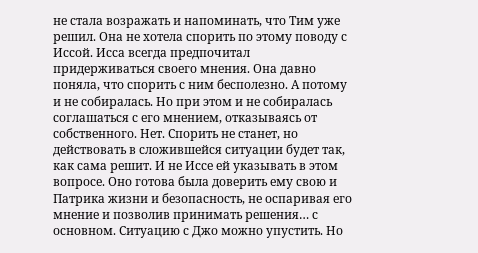не стала возражать и напоминать, что Тим уже решил. Она не хотела спорить по этому поводу с Иссой. Исса всегда предпочитал придерживаться своего мнения. Она давно поняла, что спорить с ним бесполезно. А потому и не собиралась. Но при этом и не собиралась соглашаться с его мнением, отказываясь от собственного. Нет. Спорить не станет, но действовать в сложившейся ситуации будет так, как сама решит. И не Иссе ей указывать в этом вопросе. Оно готова была доверить ему свою и Патрика жизни и безопасность, не оспаривая его мнение и позволив принимать решения… с основном. Ситуацию с Джо можно упустить. Но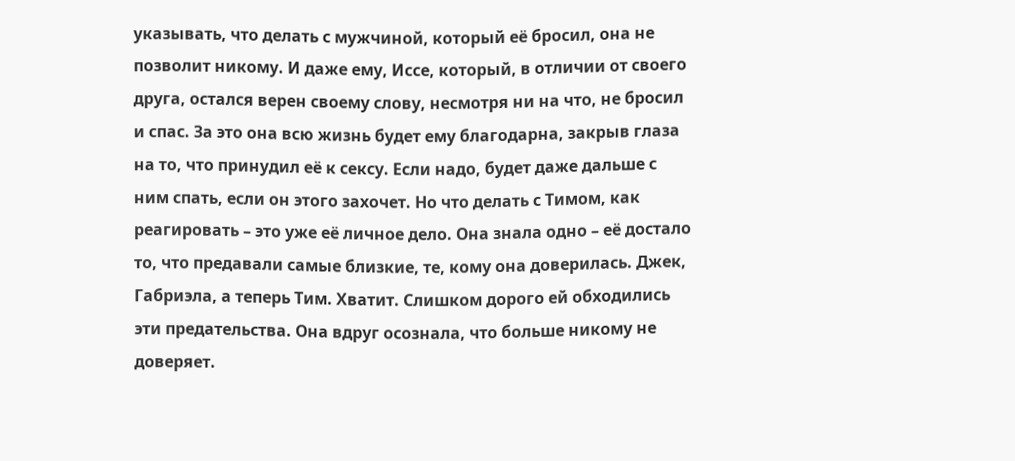указывать, что делать с мужчиной, который её бросил, она не позволит никому. И даже ему, Иссе, который, в отличии от своего друга, остался верен своему слову, несмотря ни на что, не бросил и спас. За это она всю жизнь будет ему благодарна, закрыв глаза на то, что принудил её к сексу. Если надо, будет даже дальше с ним спать, если он этого захочет. Но что делать с Тимом, как реагировать – это уже её личное дело. Она знала одно – её достало то, что предавали самые близкие, те, кому она доверилась. Джек, Габриэла, а теперь Тим. Хватит. Слишком дорого ей обходились эти предательства. Она вдруг осознала, что больше никому не доверяет.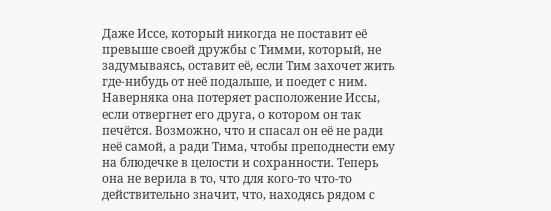Даже Иссе, который никогда не поставит её превыше своей дружбы с Тимми, который, не задумываясь, оставит её, если Тим захочет жить где-нибудь от неё подальше, и поедет с ним. Наверняка она потеряет расположение Иссы, если отвергнет его друга, о котором он так печётся. Возможно, что и спасал он её не ради неё самой, а ради Тима, чтобы преподнести ему на блюдечке в целости и сохранности. Теперь она не верила в то, что для кого-то что-то действительно значит, что, находясь рядом с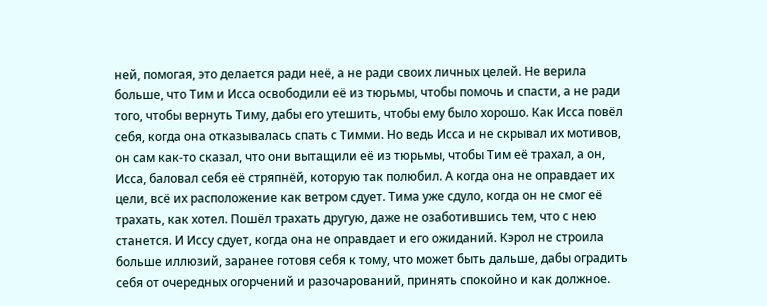ней, помогая, это делается ради неё, а не ради своих личных целей. Не верила больше, что Тим и Исса освободили её из тюрьмы, чтобы помочь и спасти, а не ради того, чтобы вернуть Тиму, дабы его утешить, чтобы ему было хорошо. Как Исса повёл себя, когда она отказывалась спать с Тимми. Но ведь Исса и не скрывал их мотивов, он сам как-то сказал, что они вытащили её из тюрьмы, чтобы Тим её трахал, а он, Исса, баловал себя её стряпнёй, которую так полюбил. А когда она не оправдает их цели, всё их расположение как ветром сдует. Тима уже сдуло, когда он не смог её трахать, как хотел. Пошёл трахать другую, даже не озаботившись тем, что с нею станется. И Иссу сдует, когда она не оправдает и его ожиданий. Кэрол не строила больше иллюзий, заранее готовя себя к тому, что может быть дальше, дабы оградить себя от очередных огорчений и разочарований, принять спокойно и как должное.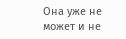Она уже не может и не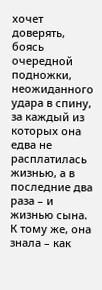хочет доверять, боясь очередной подножки, неожиданного удара в спину, за каждый из которых она едва не расплатилась жизнью, а в последние два раза – и жизнью сына. К тому же, она знала – как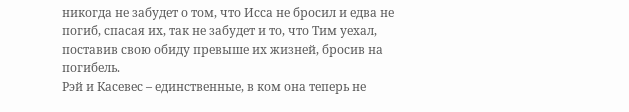никогда не забудет о том, что Исса не бросил и едва не погиб, спасая их, так не забудет и то, что Тим уехал, поставив свою обиду превыше их жизней, бросив на погибель.
Рэй и Касевес – единственные, в ком она теперь не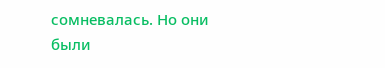сомневалась. Но они были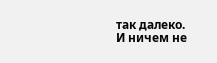так далеко.
И ничем не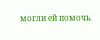могли ей помочь.